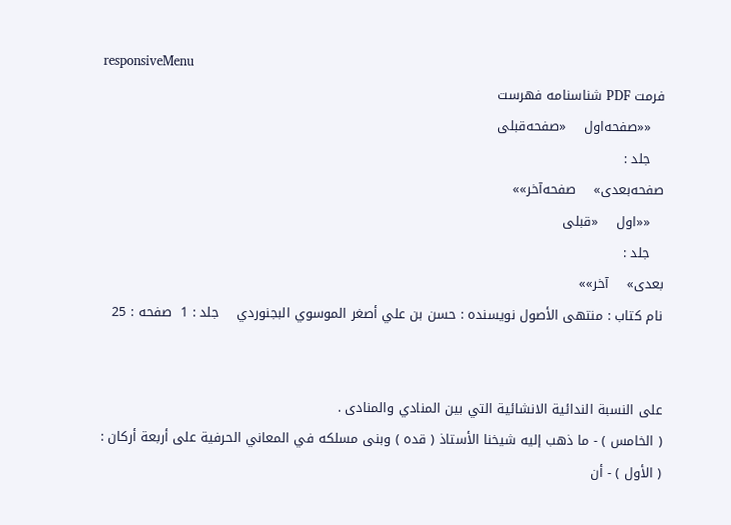responsiveMenu
فرمت PDF شناسنامه فهرست
   ««صفحه‌اول    «صفحه‌قبلی
   جلد :
صفحه‌بعدی»    صفحه‌آخر»»
   ««اول    «قبلی
   جلد :
بعدی»    آخر»»
نام کتاب : منتهى الأصول نویسنده : حسن بن علي أصغر الموسوي البجنوردي    جلد : 1  صفحه : 25


على النسبة الندائية الانشائية التي بين المنادي والمنادى .
( الخامس ) - ما ذهب إليه شيخنا الأستاذ ( قده ) وبنى مسلكه في المعاني الحرفية على أربعة أركان :
( الأول ) - أن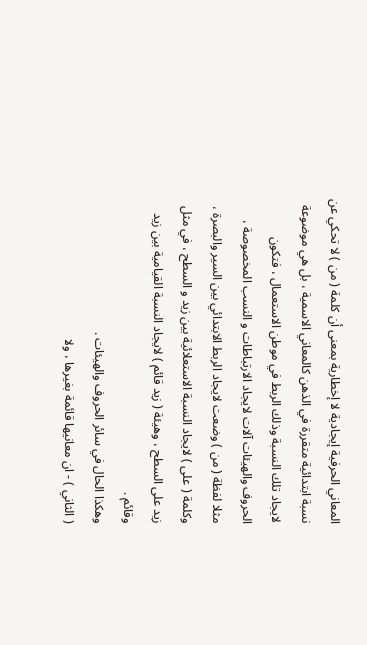المعاني الحرفية إيجادية لا إخطارية بمعنى أن كلمة ( من ) لا تحكي عن نسبة ابتدائية متقررة في الذهن كالمعاني الاسمية ، بل هي موضوعة لايجاد تلك النسبة وذلك الربط في موطن الاستعمال ، فتكون الحروف والهيئات آلات لايجاد الارتباطات و النسب المخصوصة ، مثلا لفظة ( من ) وضعت لايجاد الربط الابتدائي بين السير والبصرة ، وكلمة ( على ) لايجاد النسبة الاستعلائية بين زيد و السطح ، في مثل زيد على السطح ، وهيئة ( زيد قائم ) لايجاد النسبة القيامية بين زيد وقائم .
وهكذا الحال في سائر الحروف والهيئات .
( الثاني ) - ان معانيها قائمة بغيرها ، ولا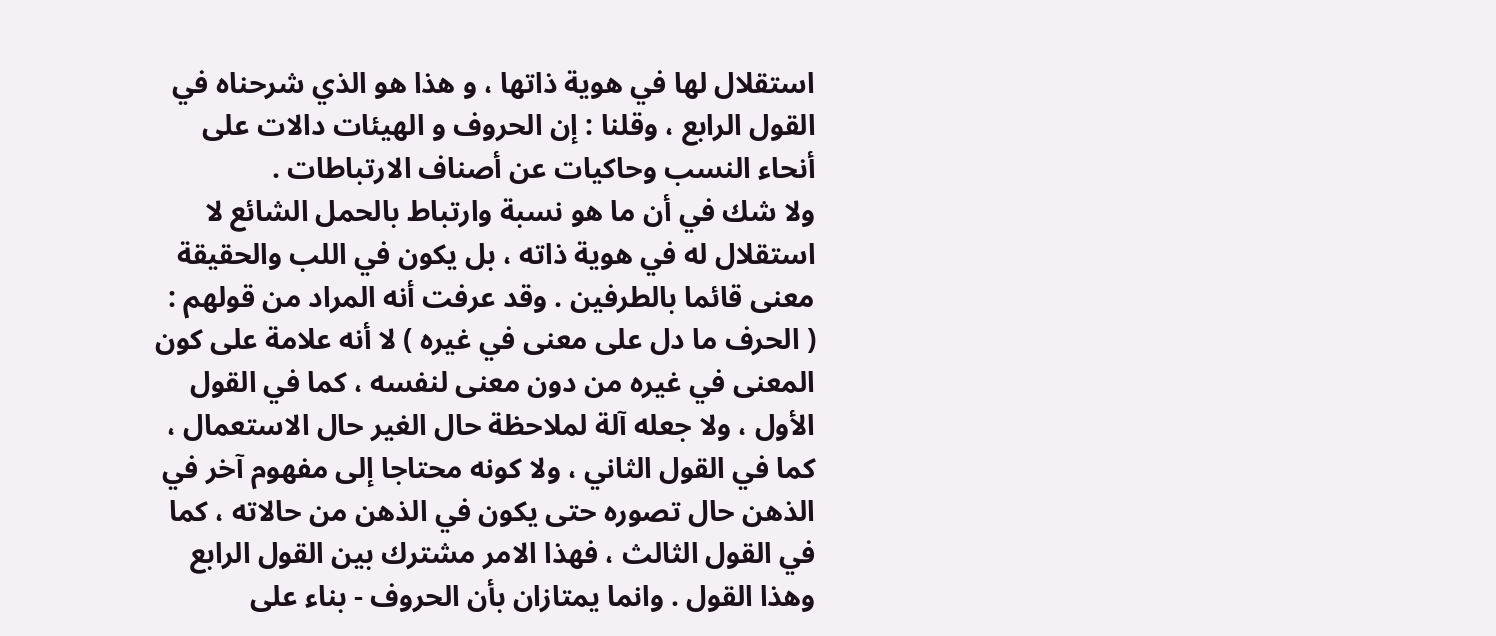استقلال لها في هوية ذاتها ، و هذا هو الذي شرحناه في القول الرابع ، وقلنا : إن الحروف و الهيئات دالات على أنحاء النسب وحاكيات عن أصناف الارتباطات .
ولا شك في أن ما هو نسبة وارتباط بالحمل الشائع لا استقلال له في هوية ذاته ، بل يكون في اللب والحقيقة معنى قائما بالطرفين . وقد عرفت أنه المراد من قولهم : ( الحرف ما دل على معنى في غيره ) لا أنه علامة على كون المعنى في غيره من دون معنى لنفسه ، كما في القول الأول ، ولا جعله آلة لملاحظة حال الغير حال الاستعمال ، كما في القول الثاني ، ولا كونه محتاجا إلى مفهوم آخر في الذهن حال تصوره حتى يكون في الذهن من حالاته ، كما في القول الثالث ، فهذا الامر مشترك بين القول الرابع وهذا القول . وانما يمتازان بأن الحروف - بناء على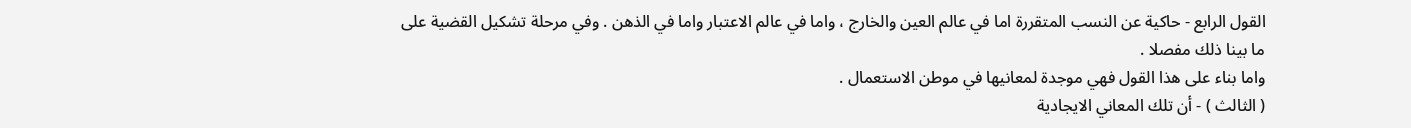القول الرابع - حاكية عن النسب المتقررة اما في عالم العين والخارج ، واما في عالم الاعتبار واما في الذهن . وفي مرحلة تشكيل القضية على ما بينا ذلك مفصلا .
واما بناء على هذا القول فهي موجدة لمعانيها في موطن الاستعمال .
( الثالث ) - أن تلك المعاني الايجادية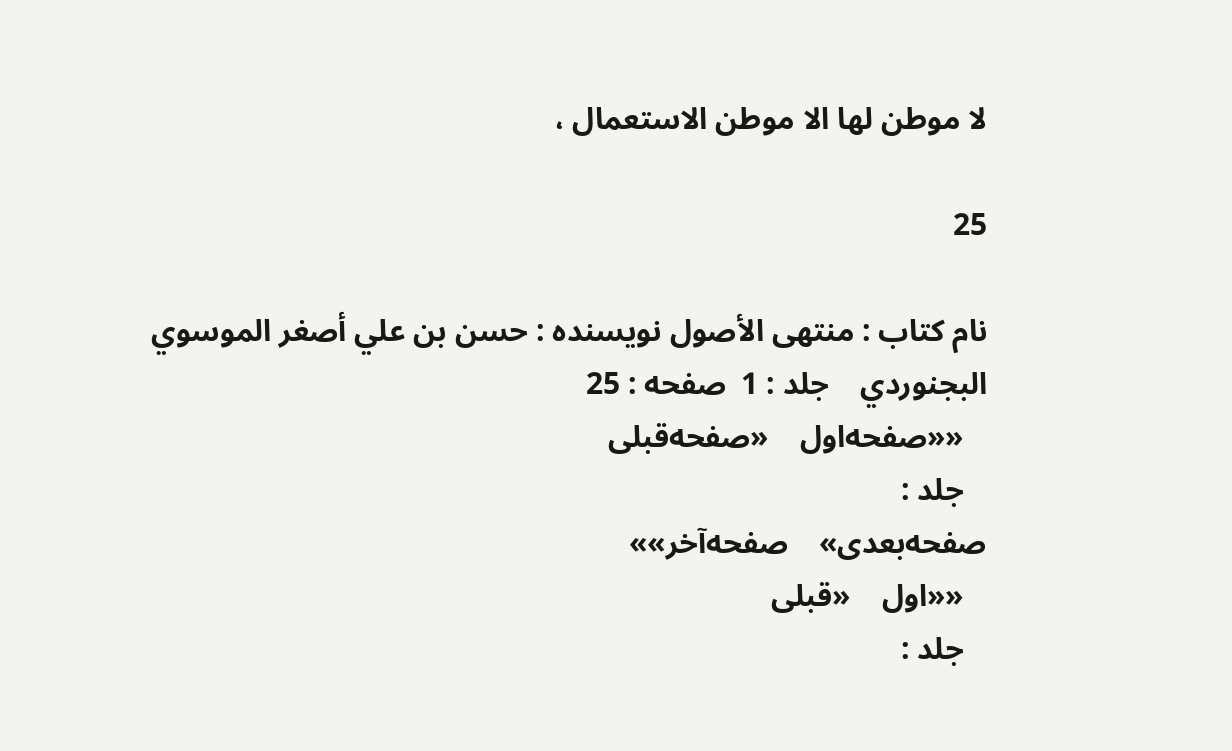لا موطن لها الا موطن الاستعمال ،

25

نام کتاب : منتهى الأصول نویسنده : حسن بن علي أصغر الموسوي البجنوردي    جلد : 1  صفحه : 25
   ««صفحه‌اول    «صفحه‌قبلی
   جلد :
صفحه‌بعدی»    صفحه‌آخر»»
   ««اول    «قبلی
   جلد :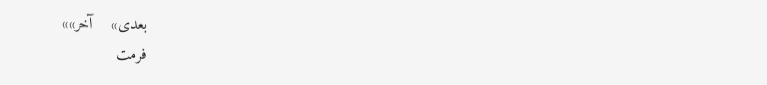بعدی»    آخر»»
فرمت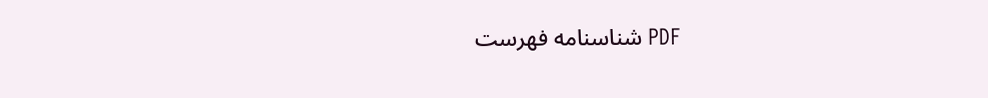PDF شناسنامه فهرست